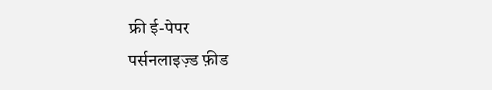फ्री ई-पेपर
पर्सनलाइज़्ड फ़ीड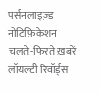पर्सनलाइज़्ड नोटिफ़िकेशन
चलते-फिरते ख़बरें
लॉयल्टी रिवॉर्ड्स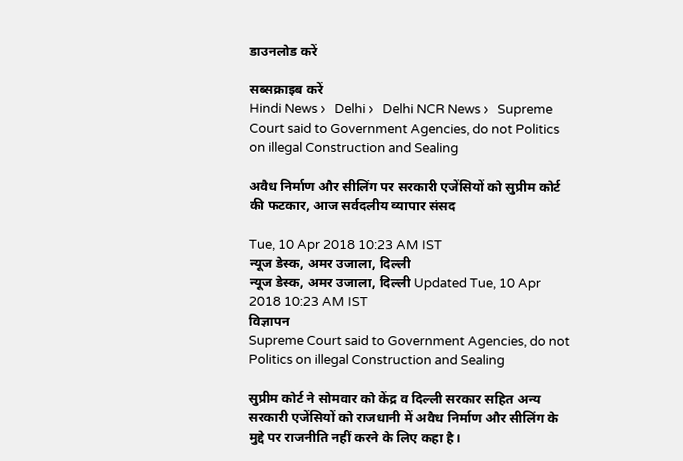डाउनलोड करें

सब्सक्राइब करें
Hindi News ›   Delhi ›   Delhi NCR News ›   Supreme Court said to Government Agencies, do not Politics on illegal Construction and Sealing

अवैध निर्माण और सीलिंग पर सरकारी एजेंसियों को सुप्रीम कोर्ट की फटकार, आज सर्वदलीय व्यापार संसद

Tue, 10 Apr 2018 10:23 AM IST
न्यूज डेस्क, अमर उजाला, दिल्ली
न्यूज डेस्क, अमर उजाला, दिल्ली Updated Tue, 10 Apr 2018 10:23 AM IST
विज्ञापन
Supreme Court said to Government Agencies, do not Politics on illegal Construction and Sealing

सुप्रीम कोर्ट ने सोमवार को केंद्र व दिल्ली सरकार सहित अन्य सरकारी एजेंसियों को राजधानी में अवैध निर्माण और सीलिंग के मुद्दे पर राजनीति नहीं करने के लिए कहा है।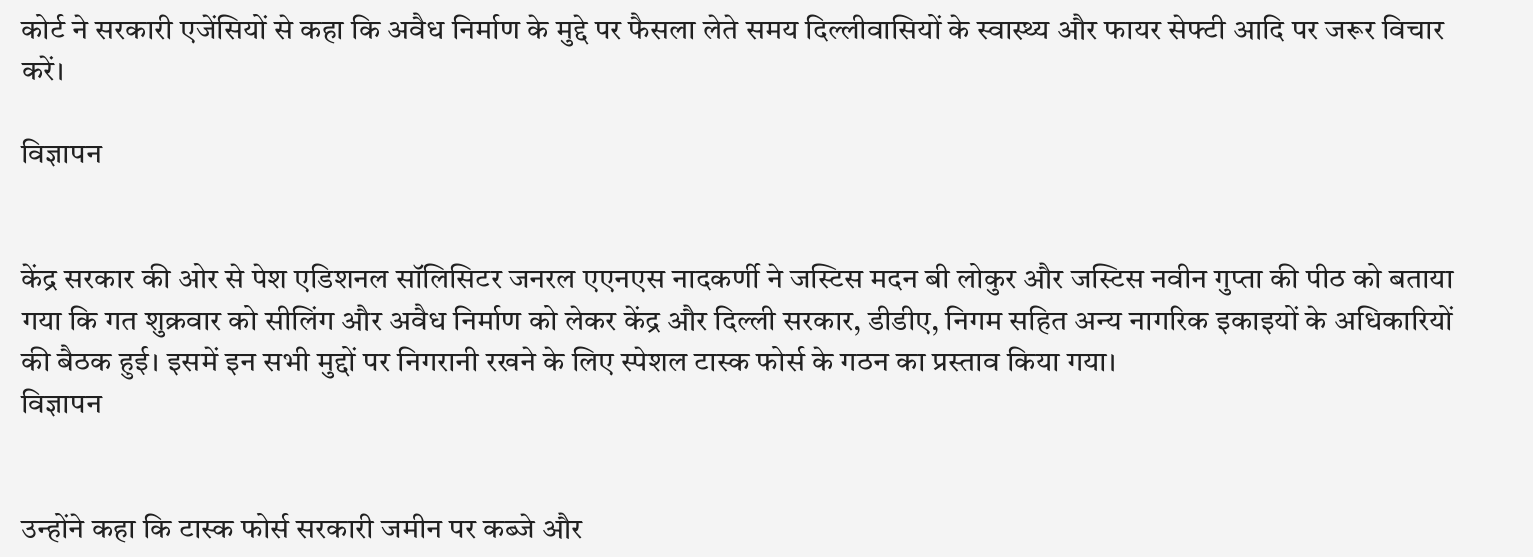कोर्ट ने सरकारी एजेंसियों से कहा कि अवैध निर्माण के मुद्दे पर फैसला लेते समय दिल्लीवासियों के स्वास्थ्य और फायर सेफ्टी आदि पर जरूर विचार करें।

विज्ञापन


केंद्र सरकार की ओर से पेश एडिशनल सॉलिसिटर जनरल एएनएस नादकर्णी ने जस्टिस मदन बी लोकुर और जस्टिस नवीन गुप्ता की पीठ को बताया गया कि गत शुक्रवार को सीलिंग और अवैध निर्माण को लेकर केंद्र और दिल्ली सरकार, डीडीए, निगम सहित अन्य नागरिक इकाइयों के अधिकारियों की बैठक हुई। इसमें इन सभी मुद्दों पर निगरानी रखने के लिए स्पेशल टास्क फोर्स के गठन का प्रस्ताव किया गया।
विज्ञापन


उन्होंने कहा कि टास्क फोर्स सरकारी जमीन पर कब्जे और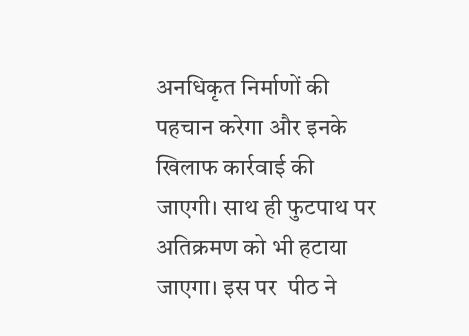अनधिकृत निर्माणों की पहचान करेगा और इनके खिलाफ कार्रवाई की जाएगी। साथ ही फुटपाथ पर अतिक्रमण को भी हटाया जाएगा। इस पर  पीठ ने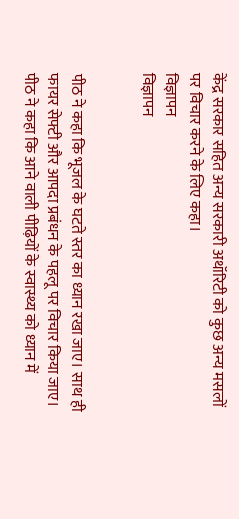केंद्र सरकार सहित अन्य सरकारी अथॉरिटी को कुछ अन्य मसलों पर विचार करने के लिए कहा।
विज्ञापन
विज्ञापन


पीठ ने कहा कि भूजल के घटते स्तर का ध्यान रखा जाए। साथ ही फायर सेफ्टी और आपदा प्रबंधन के पहलू पर विचार किया जाए। पीठ ने कहा कि आने वाली पीढ़ियों के स्वास्थ्य को ध्यान में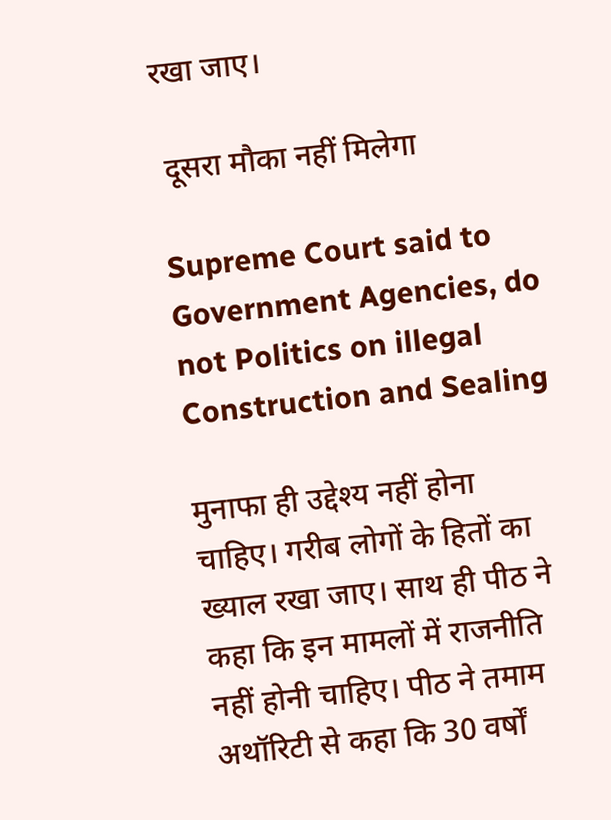रखा जाए।

 दूसरा मौका नहीं मिलेगा

Supreme Court said to Government Agencies, do not Politics on illegal Construction and Sealing

मुनाफा ही उद्देश्य नहीं होना चाहिए। गरीब लोगों के हितों का ख्याल रखा जाए। साथ ही पीठ ने कहा कि इन मामलों में राजनीति नहीं होनी चाहिए। पीठ ने तमाम अथॉरिटी से कहा कि 30 वर्षों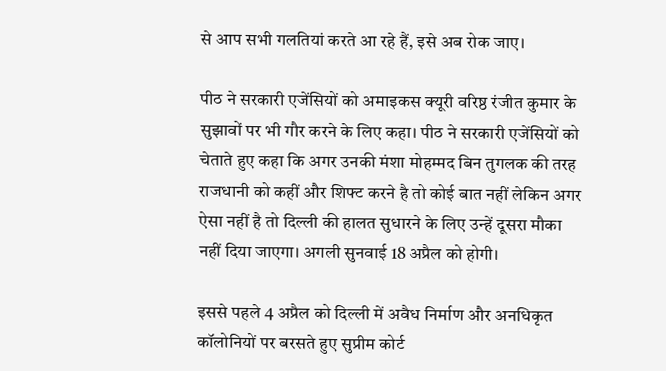से आप सभी गलतियां करते आ रहे हैं, इसे अब रोक जाए।

पीठ ने सरकारी एजेंसियों को अमाइकस क्यूरी वरिष्ठ रंजीत कुमार के सुझावों पर भी गौर करने के लिए कहा। पीठ ने सरकारी एजेंसियों को चेताते हुए कहा कि अगर उनकी मंशा मोहम्मद बिन तुगलक की तरह राजधानी को कहीं और शिफ्ट करने है तो कोई बात नहीं लेकिन अगर ऐसा नहीं है तो दिल्ली की हालत सुधारने के लिए उन्हें दूसरा मौका नहीं दिया जाएगा। अगली सुनवाई 18 अप्रैल को होगी।

इससे पहले 4 अप्रैल को दिल्ली में अवैध निर्माण और अनधिकृत कॉलोनियों पर बरसते हुए सुप्रीम कोर्ट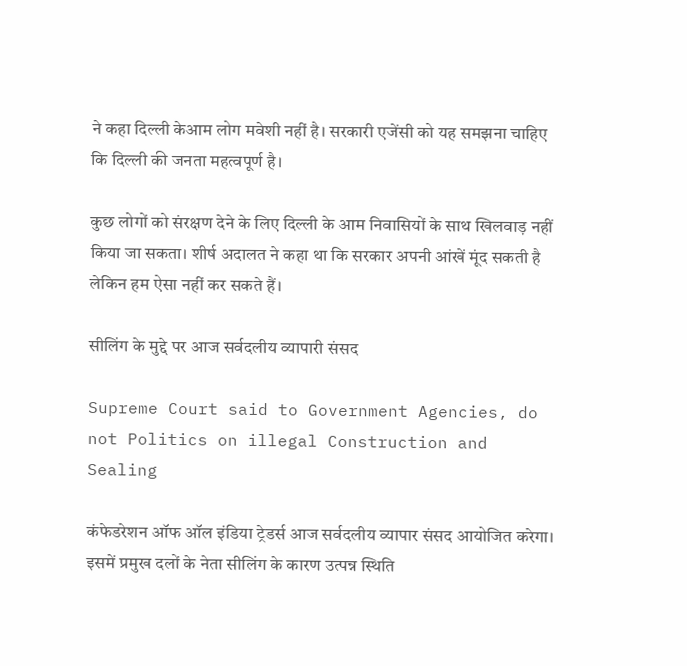ने कहा दिल्ली केआम लोग मवेशी नहीं है। सरकारी एजेंसी को यह समझना चाहिए कि दिल्ली की जनता महत्वपूर्ण है।

कुछ लोगों को संरक्षण देने के लिए दिल्ली के आम निवासियों के साथ खिलवाड़ नहीं किया जा सकता। शीर्ष अदालत ने कहा था कि सरकार अपनी आंखें मूंद सकती है लेकिन हम ऐसा नहीं कर सकते हैं।

सीलिंग के मुद्दे पर आज सर्वदलीय व्यापारी संसद

Supreme Court said to Government Agencies, do not Politics on illegal Construction and Sealing

कंफेडरेशन ऑफ ऑल इंडिया ट्रेडर्स आज सर्वदलीय व्यापार संसद आयोजित करेगा। इसमें प्रमुख दलों के नेता सीलिंग के कारण उत्पन्न स्थिति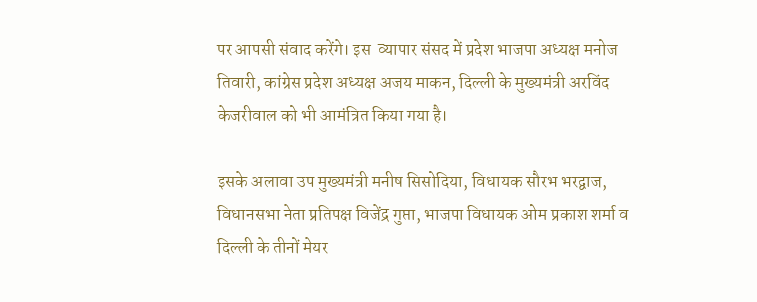पर आपसी संवाद करेंगे। इस  व्यापार संसद में प्रदेश भाजपा अध्यक्ष मनोज तिवारी, कांग्रेस प्रदेश अध्यक्ष अजय माकन, दिल्ली के मुख्यमंत्री अरविंद केजरीवाल को भी आमंत्रित किया गया है।

इसके अलावा उप मुख्यमंत्री मनीष सिसोदिया, विधायक सौरभ भरद्वाज, विधानसभा नेता प्रतिपक्ष विजेंद्र गुप्ता, भाजपा विधायक ओम प्रकाश शर्मा व दिल्ली के तीनों मेयर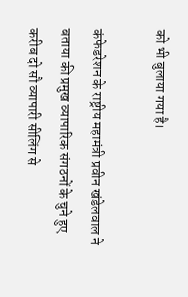को भी बुलाया गया है।

कंफेडरेशन के राष्ट्रीय महामंत्री प्रवीन खंडेलवाल ने बताया की प्रमुख व्यापारिक संगठनों के चुने हुए करीब दो सौ व्यापारी सीलिंग से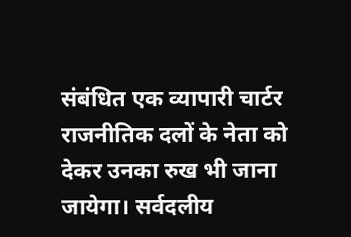संबंधित एक व्यापारी चार्टर राजनीतिक दलों के नेता को देकर उनका रुख भी जाना जायेगा। सर्वदलीय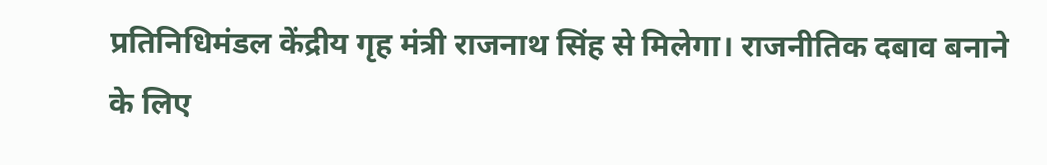प्रतिनिधिमंडल केंद्रीय गृह मंत्री राजनाथ सिंह से मिलेगा। राजनीतिक दबाव बनाने के लिए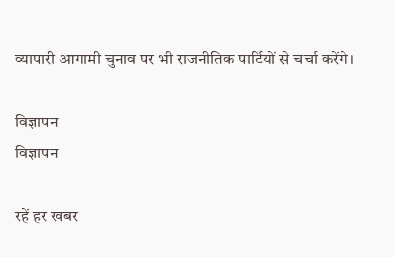व्यापारी आगामी चुनाव पर भी राजनीतिक पार्टियों से चर्चा करेंगे।

विज्ञापन
विज्ञापन

रहें हर खबर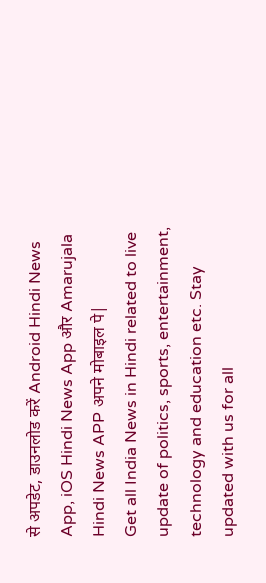से अपडेट, डाउनलोड करें Android Hindi News App, iOS Hindi News App और Amarujala Hindi News APP अपने मोबाइल पे|
Get all India News in Hindi related to live update of politics, sports, entertainment, technology and education etc. Stay updated with us for all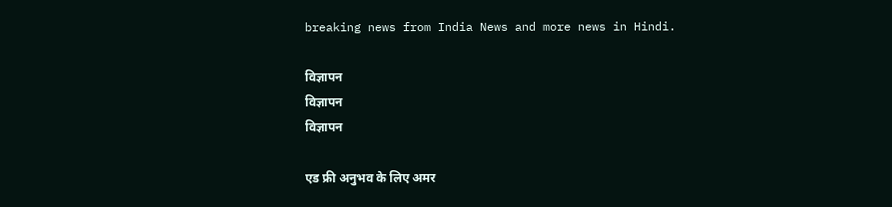breaking news from India News and more news in Hindi.

विज्ञापन
विज्ञापन
विज्ञापन

एड फ्री अनुभव के लिए अमर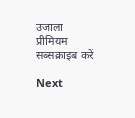उजाला प्रीमियम सब्सक्राइब करें

Next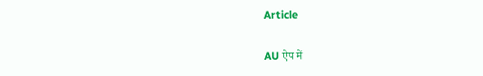Article

AU ऐप में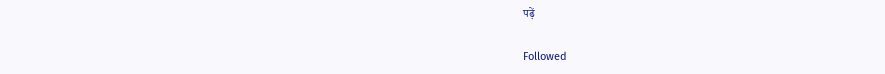पढ़ें

Followed